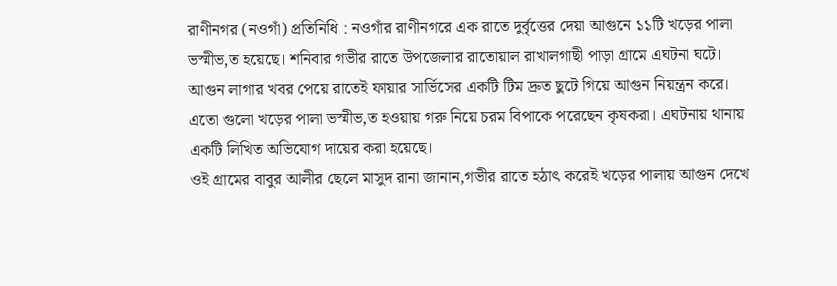রাণীনগর (নওগাঁ) প্রতিনিধি : নওগাঁর রাণীনগরে এক রাতে দুর্বৃত্তের দেয়া আগুনে ১১টি খড়ের পালা ভস্মীভ‚ত হয়েছে। শনিবার গভীর রাতে উপজেলার রাতোয়াল রাখালগাছী পাড়া গ্রামে এঘটনা ঘটে। আগুন লাগার খবর পেয়ে রাতেই ফায়ার সার্ভিসের একটি টিম দ্রুত ছুটে গিয়ে আগুন নিয়ন্ত্রন করে। এতো গুলো খড়ের পালা ভস্মীভ‚ত হওয়ায় গরু নিয়ে চরম বিপাকে পরেছেন কৃষকরা। এঘটনায় থানায় একটি লিখিত অভিযোগ দায়ের করা হয়েছে।
ওই গ্রামের বাবুর আলীর ছেলে মাসুদ রানা জানান,গভীর রাতে হঠাৎ করেই খড়ের পালায় আগুন দেখে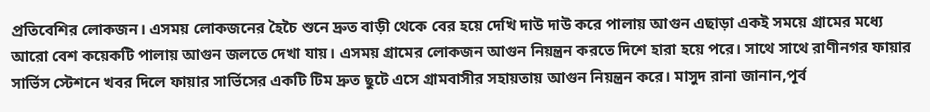প্রতিবেশির লোকজন। এসময় লোকজনের হৈচৈ শুনে দ্রুত বাড়ী থেকে বের হয়ে দেখি দাউ দাউ করে পালায় আগুন এছাড়া একই সময়ে গ্রামের মধ্যে আরো বেশ কয়েকটি পালায় আগুন জলতে দেখা যায়। এসময় গ্রামের লোকজন আগুন নিয়ন্ত্রন করতে দিশে হারা হয়ে পরে। সাথে সাথে রাণীনগর ফায়ার সার্ভিস স্টেশনে খবর দিলে ফায়ার সার্ভিসের একটি টিম দ্রুত ছুটে এসে গ্রামবাসীর সহায়তায় আগুন নিয়ন্ত্রন করে। মাসুদ রানা জানান,পূর্ব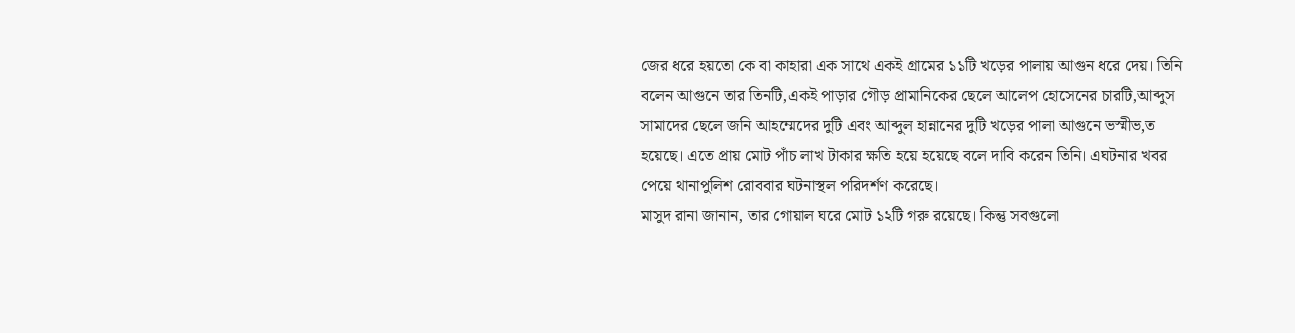জের ধরে হয়তো কে বা কাহারা এক সাথে একই গ্রামের ১১টি খড়ের পালায় আগুন ধরে দেয়। তিনি বলেন আগুনে তার তিনটি,একই পাড়ার গৌড় প্রামানিকের ছেলে আলেপ হোসেনের চারটি,আব্দুস সামাদের ছেলে জনি আহম্মেদের দুটি এবং আব্দুল হান্নানের দুটি খড়ের পালা আগুনে ভস্মীভ‚ত হয়েছে। এতে প্রায় মোট পাঁচ লাখ টাকার ক্ষতি হয়ে হয়েছে বলে দাবি করেন তিনি। এঘটনার খবর পেয়ে থানাপুলিশ রোববার ঘটনাস্থল পরিদর্শণ করেছে।
মাসুদ রানা জানান, তার গোয়াল ঘরে মোট ১২টি গরু রয়েছে। কিন্তু সবগুলো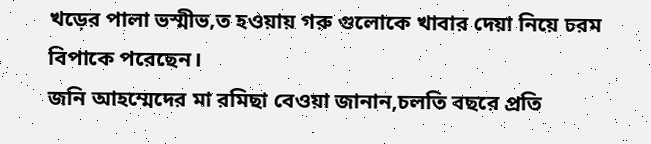খড়ের পালা ভস্মীভ‚ত হওয়ায় গরু গুলোকে খাবার দেয়া নিয়ে চরম বিপাকে পরেছেন।
জনি আহম্মেদের মা রমিছা বেওয়া জানান,চলতি বছরে প্রতি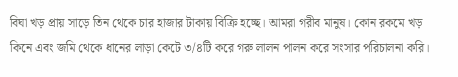বিঘা খড় প্রায় সাড়ে তিন থেকে চার হাজার টাকায় বিক্রি হচ্ছে। আমরা গরীব মানুষ। কোন রকমে খড় কিনে এবং জমি থেকে ধানের লাড়া কেটে ৩/৪টি করে গরু লালন পালন করে সংসার পরিচালনা করি।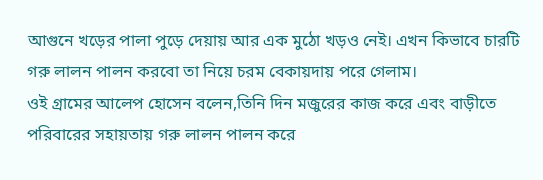আগুনে খড়ের পালা পুড়ে দেয়ায় আর এক মুঠো খড়ও নেই। এখন কিভাবে চারটি গরু লালন পালন করবো তা নিয়ে চরম বেকায়দায় পরে গেলাম।
ওই গ্রামের আলেপ হোসেন বলেন,তিনি দিন মজুরের কাজ করে এবং বাড়ীতে পরিবারের সহায়তায় গরু লালন পালন করে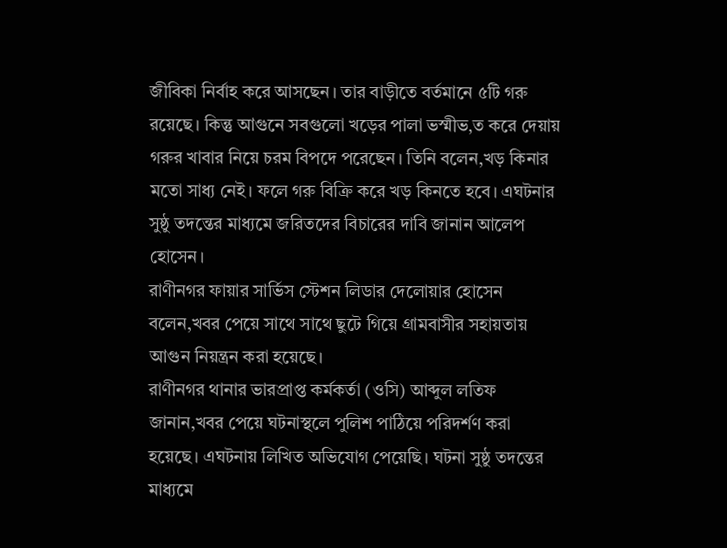জীবিকা নির্বাহ করে আসছেন। তার বাড়ীতে বর্তমানে ৫টি গরু রয়েছে। কিন্তু আগুনে সবগুলো খড়ের পালা ভস্মীভ‚ত করে দেয়ায় গরুর খাবার নিয়ে চরম বিপদে পরেছেন। তিনি বলেন,খড় কিনার মতো সাধ্য নেই। ফলে গরু বিক্রি করে খড় কিনতে হবে। এঘটনার সুষ্ঠু তদন্তের মাধ্যমে জরিতদের বিচারের দাবি জানান আলেপ হোসেন।
রাণীনগর ফায়ার সার্ভিস স্টেশন লিডার দেলোয়ার হোসেন বলেন,খবর পেয়ে সাথে সাথে ছুটে গিয়ে গ্রামবাসীর সহায়তায় আগুন নিয়ন্ত্রন করা হয়েছে।
রাণীনগর থানার ভারপ্রাপ্ত কর্মকর্তা (ওসি) আব্দুল লতিফ জানান,খবর পেয়ে ঘটনাস্থলে পুলিশ পাঠিয়ে পরিদর্শণ করা হয়েছে। এঘটনায় লিখিত অভিযোগ পেয়েছি। ঘটনা সুষ্ঠু তদন্তের মাধ্যমে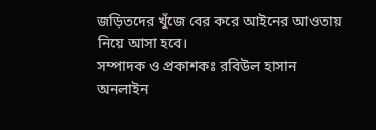জড়িতদের খুঁজে বের করে আইনের আওতায় নিয়ে আসা হবে।
সম্পাদক ও প্রকাশকঃ রবিউল হাসান
অনলাইন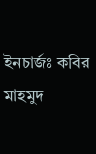ইনচার্জঃ কবির মাহমুদ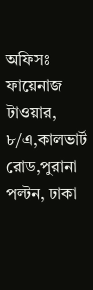অফিসঃ ফায়েনাজ টাওয়ার, ৮/এ,কালভার্ট রোড,পুরানা পল্টন, ঢাকা